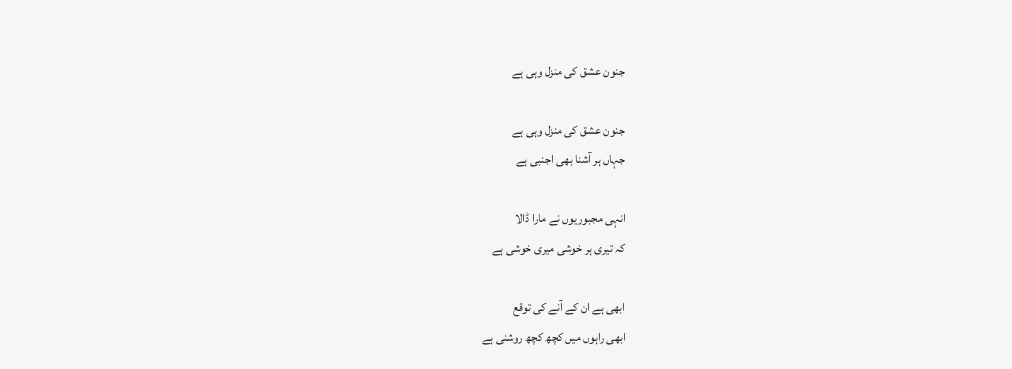جنون عشق کی منزل وہی ہے

جنون عشق کی منزل وہی ہے
جہاں ہر آشنا بھی اجنبی ہے

انہی مجبوریوں نے مارا ڈالا
کہ تیری ہر خوشی میری خوشی ہے

ابھی ہے ان کے آنے کی توقع
ابھی راہوں میں کچھ کچھ روشنی ہے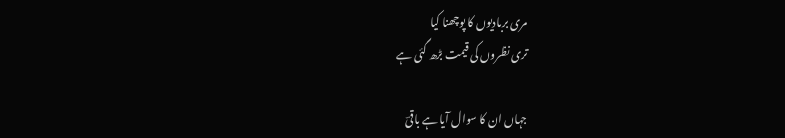مری بربادیوں کا پوچھنا کیا
تری نظروں کی قیمت بڑھ گئی ہے

جہاں ان کا سوال آیا ہے باقیؔ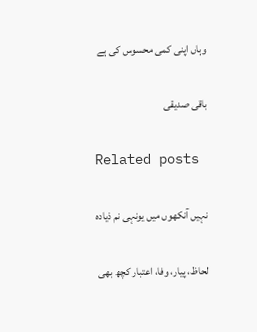وہاں اپنی کمی محسوس کی ہے

باقی صدیقی

Related posts

نہیں آنکھوں میں یونہی نم ذیادہ

لحاظ، پیار، وفا، اعتبار کچھ بھی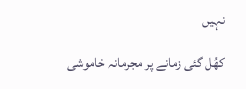نہیں

کھُل گئی زمانے پر مجرمانہ خاموشی